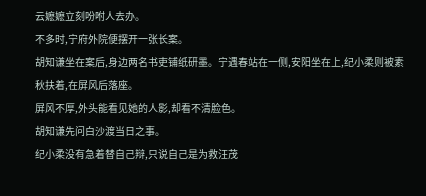云嬷嬷立刻吩咐人去办。
不多时,宁府外院便摆开一张长案。
胡知谦坐在案后,身边两名书吏铺纸研墨。宁遇春站在一侧,安阳坐在上,纪小柔则被素秋扶着,在屏风后落座。
屏风不厚,外头能看见她的人影,却看不清脸色。
胡知谦先问白沙渡当日之事。
纪小柔没有急着替自己辩,只说自己是为救汪茂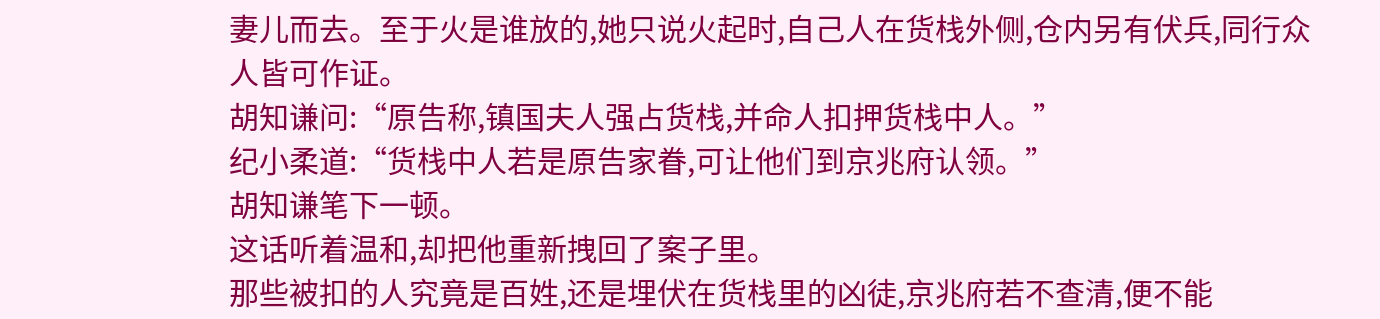妻儿而去。至于火是谁放的,她只说火起时,自己人在货栈外侧,仓内另有伏兵,同行众人皆可作证。
胡知谦问:“原告称,镇国夫人强占货栈,并命人扣押货栈中人。”
纪小柔道:“货栈中人若是原告家眷,可让他们到京兆府认领。”
胡知谦笔下一顿。
这话听着温和,却把他重新拽回了案子里。
那些被扣的人究竟是百姓,还是埋伏在货栈里的凶徒,京兆府若不查清,便不能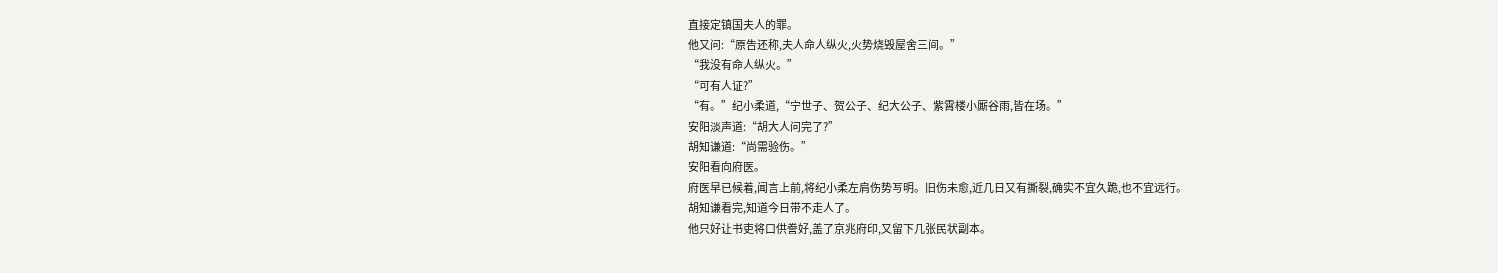直接定镇国夫人的罪。
他又问:“原告还称,夫人命人纵火,火势烧毁屋舍三间。”
“我没有命人纵火。”
“可有人证?”
“有。”纪小柔道,“宁世子、贺公子、纪大公子、紫霄楼小厮谷雨,皆在场。”
安阳淡声道:“胡大人问完了?”
胡知谦道:“尚需验伤。”
安阳看向府医。
府医早已候着,闻言上前,将纪小柔左肩伤势写明。旧伤未愈,近几日又有撕裂,确实不宜久跪,也不宜远行。
胡知谦看完,知道今日带不走人了。
他只好让书吏将口供誊好,盖了京兆府印,又留下几张民状副本。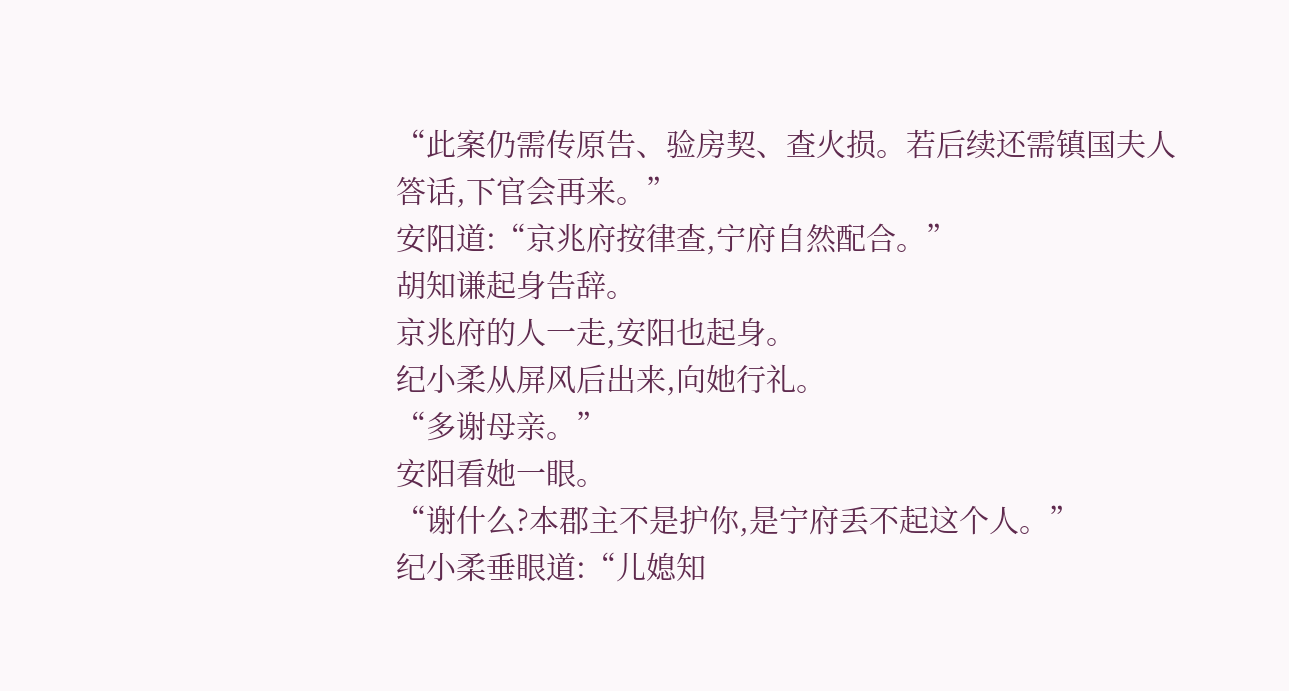“此案仍需传原告、验房契、查火损。若后续还需镇国夫人答话,下官会再来。”
安阳道:“京兆府按律查,宁府自然配合。”
胡知谦起身告辞。
京兆府的人一走,安阳也起身。
纪小柔从屏风后出来,向她行礼。
“多谢母亲。”
安阳看她一眼。
“谢什么?本郡主不是护你,是宁府丢不起这个人。”
纪小柔垂眼道:“儿媳知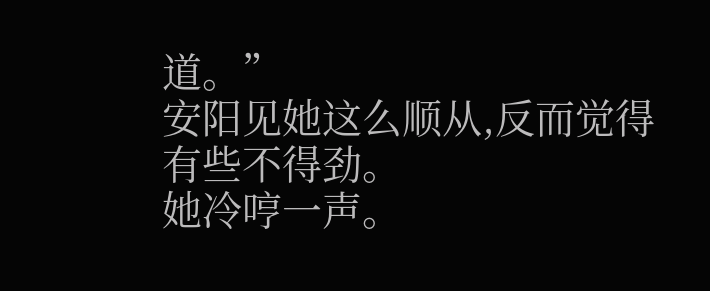道。”
安阳见她这么顺从,反而觉得有些不得劲。
她冷哼一声。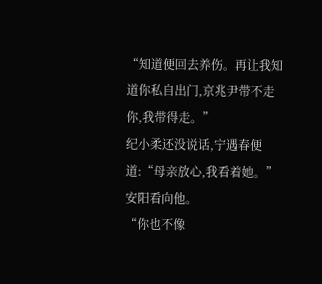“知道便回去养伤。再让我知道你私自出门,京兆尹带不走你,我带得走。”
纪小柔还没说话,宁遇春便道:“母亲放心,我看着她。”
安阳看向他。
“你也不像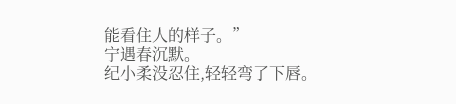能看住人的样子。”
宁遇春沉默。
纪小柔没忍住,轻轻弯了下唇。